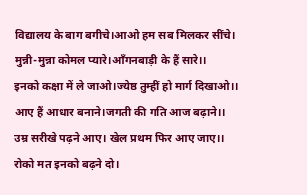विद्यालय के बाग बगीचे।आओ हम सब मिलकर सींचे।
मुन्नी-मुन्ना कोमल प्यारे।आँगनबाड़ी के हैं सारे।।
इनको कक्षा में ले जाओ।ज्येष्ठ तुम्हीं हो मार्ग दिखाओ।।
आए हैं आधार बनाने।जगती की गति आज बढ़ाने।।
उम्र सरीखे पढ़ने आए। खेल प्रथम फिर आए जाए।।
रोको मत इनको बढ़ने दो।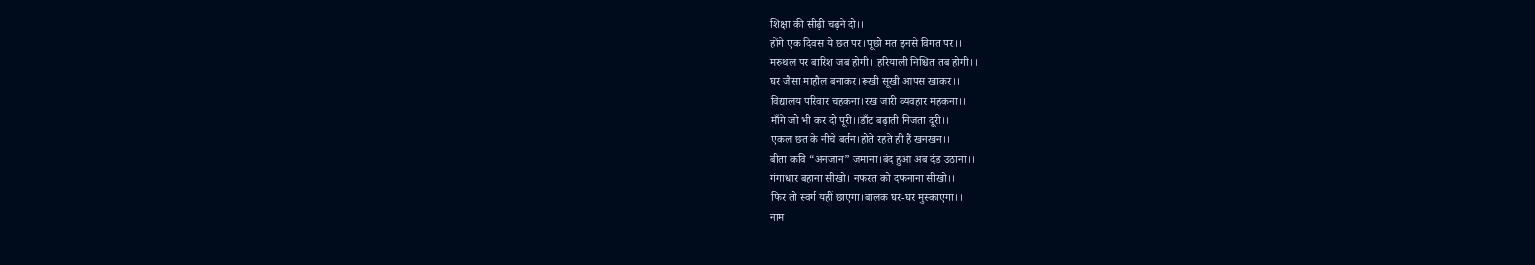शिक्षा की सीढ़ी चढ़ने दो।।
होंगे एक दिवस ये छत पर।पूछो मत इनसे विगत पर।।
मरुथल पर बारिश जब होगी। हरियाली निश्चित तब होगी।।
घर जैसा माहौल बनाकर।रूखी सूखी आपस खाकर।।
विद्यालय परिवार चहकना।रख जारी व्यवहार महकना।।
माँगे जो भी कर दो पूरी।।डाँट बढ़ाती निजता दूरी।।
एकल छत के नीचे बर्तन।होते रहते ही हैं खनखन।।
बीता कवि “अनजान” जमाना।बंद हुआ अब दंड उठाना।।
गंगाधार बहाना सीखो। नफरत को दफनाना सीखो।।
फिर तो स्वर्ग यहीं छाएगा।बालक घर-घर मुस्काएगा।।
नाम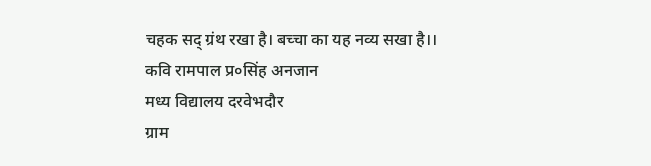चहक सद् ग्रंथ रखा है। बच्चा का यह नव्य सखा है।।
कवि रामपाल प्र०सिंह अनजान
मध्य विद्यालय दरवेभदौर
ग्राम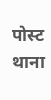पोस्ट थाना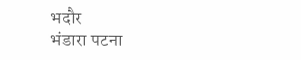भदौर
भंडारा पटना